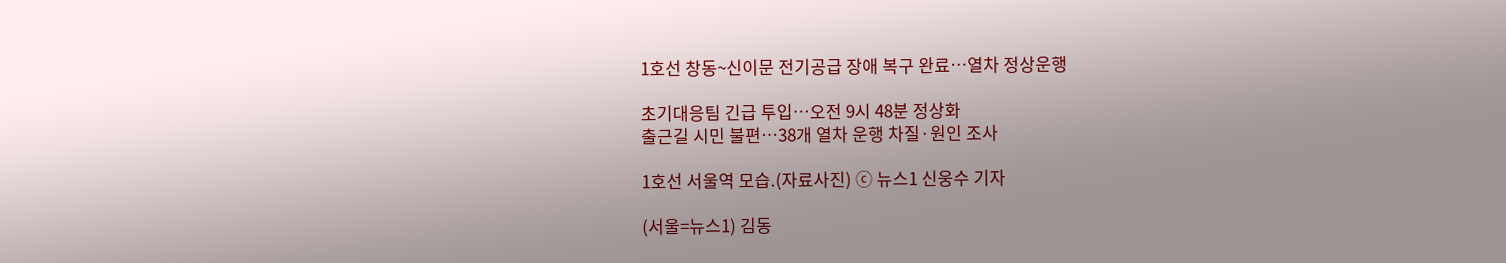1호선 창동~신이문 전기공급 장애 복구 완료…열차 정상운행

초기대응팀 긴급 투입…오전 9시 48분 정상화
출근길 시민 불편…38개 열차 운행 차질·원인 조사

1호선 서울역 모습.(자료사진) ⓒ 뉴스1 신웅수 기자

(서울=뉴스1) 김동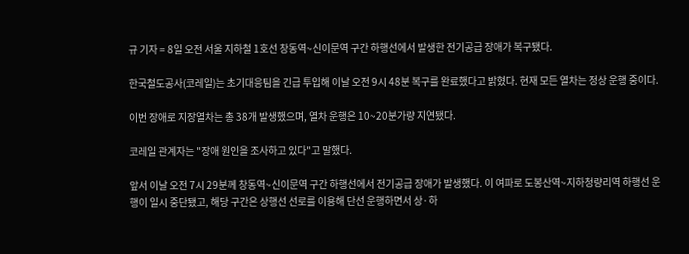규 기자 = 8일 오전 서울 지하철 1호선 창동역~신이문역 구간 하행선에서 발생한 전기공급 장애가 복구됐다.

한국철도공사(코레일)는 초기대응팀을 긴급 투입해 이날 오전 9시 48분 복구를 완료했다고 밝혔다. 현재 모든 열차는 정상 운행 중이다.

이번 장애로 지장열차는 총 38개 발생했으며, 열차 운행은 10~20분가량 지연됐다.

코레일 관계자는 "장애 원인을 조사하고 있다"고 말했다.

앞서 이날 오전 7시 29분께 창동역~신이문역 구간 하행선에서 전기공급 장애가 발생했다. 이 여파로 도봉산역~지하청량리역 하행선 운행이 일시 중단됐고, 해당 구간은 상행선 선로를 이용해 단선 운행하면서 상·하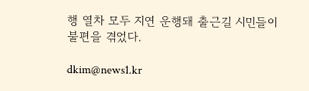행 열차 모두 지연 운행돼 출근길 시민들이 불편을 겪었다.

dkim@news1.kr